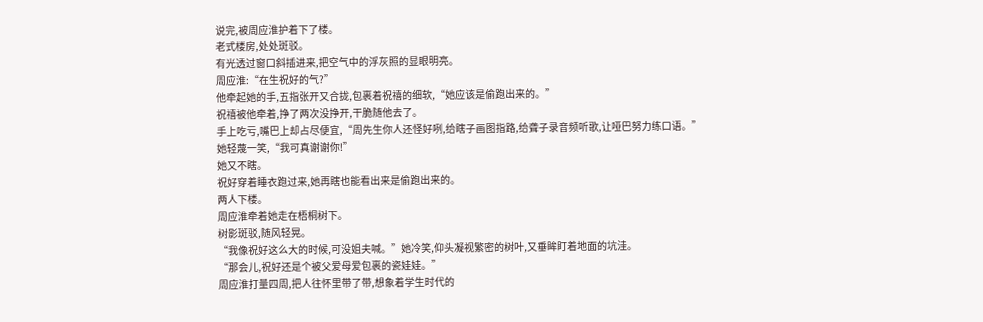说完,被周应淮护着下了楼。
老式楼房,处处斑驳。
有光透过窗口斜插进来,把空气中的浮灰照的显眼明亮。
周应淮:“在生祝好的气?”
他牵起她的手,五指张开又合拢,包裹着祝禧的细软,“她应该是偷跑出来的。”
祝禧被他牵着,挣了两次没挣开,干脆随他去了。
手上吃亏,嘴巴上却占尽便宜,“周先生你人还怪好咧,给瞎子画图指路,给聋子录音频听歌,让哑巴努力练口语。”
她轻蔑一笑,“我可真谢谢你!”
她又不瞎。
祝好穿着睡衣跑过来,她再瞎也能看出来是偷跑出来的。
两人下楼。
周应淮牵着她走在梧桐树下。
树影斑驳,随风轻晃。
“我像祝好这么大的时候,可没姐夫喊。”她冷笑,仰头凝视繁密的树叶,又垂眸盯着地面的坑洼。
“那会儿,祝好还是个被父爱母爱包裹的瓷娃娃。”
周应淮打量四周,把人往怀里带了带,想象着学生时代的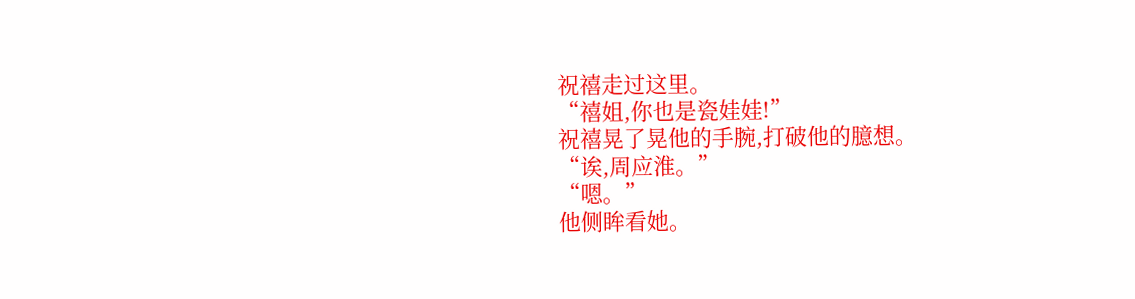祝禧走过这里。
“禧姐,你也是瓷娃娃!”
祝禧晃了晃他的手腕,打破他的臆想。
“诶,周应淮。”
“嗯。”
他侧眸看她。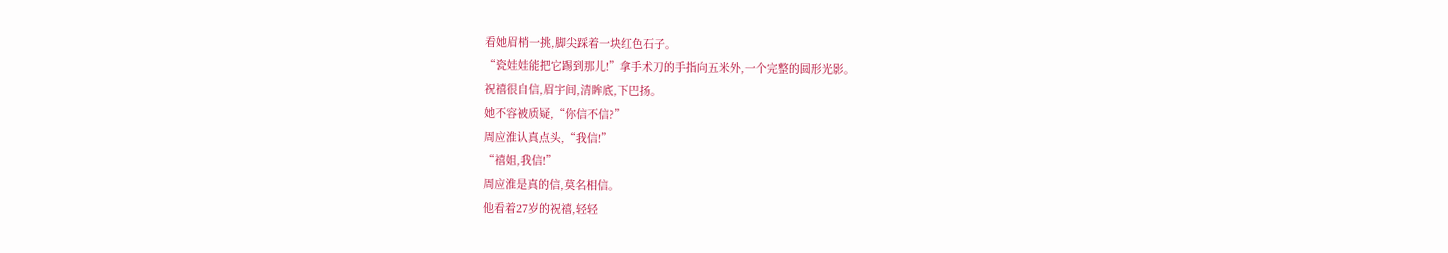看她眉梢一挑,脚尖踩着一块红色石子。
“瓷娃娃能把它踢到那儿!”拿手术刀的手指向五米外,一个完整的圆形光影。
祝禧很自信,眉宇间,清眸底,下巴扬。
她不容被质疑,“你信不信?”
周应淮认真点头,“我信!”
“禧姐,我信!”
周应淮是真的信,莫名相信。
他看着27岁的祝禧,轻轻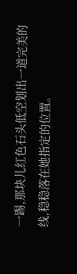一踢,那块儿红色石头低空划出一道完美的线,稳稳落在她指定的位置。